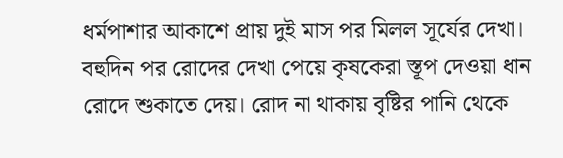ধর্মপাশার আকাশে প্রায় দুই মাস পর মিলল সূর্যের দেখা। বহুদিন পর রোদের দেখা পেয়ে কৃষকেরা স্তূপ দেওয়া ধান রোদে শুকাতে দেয়। রোদ না থাকায় বৃষ্টির পানি থেকে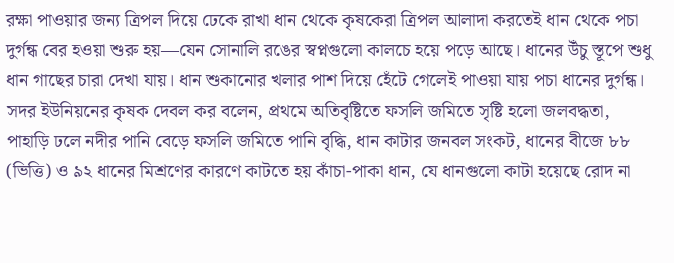রক্ষা পাওয়ার জন্য ত্রিপল দিয়ে ঢেকে রাখা ধান থেকে কৃষকেরা ত্রিপল আলাদা করতেই ধান থেকে পচা দুর্গন্ধ বের হওয়া শুরু হয়—যেন সোনালি রঙের স্বপ্নগুলো কালচে হয়ে পড়ে আছে। ধানের উঁচু স্তূপে শুধু ধান গাছের চারা দেখা যায়। ধান শুকানোর খলার পাশ দিয়ে হেঁটে গেলেই পাওয়া যায় পচা ধানের দুর্গন্ধ।
সদর ইউনিয়নের কৃষক দেবল কর বলেন, প্রথমে অতিবৃষ্টিতে ফসলি জমিতে সৃষ্টি হলো জলবদ্ধতা, পাহাড়ি ঢলে নদীর পানি বেড়ে ফসলি জমিতে পানি বৃদ্ধি, ধান কাটার জনবল সংকট, ধানের বীজে ৮৮ (ভিত্তি) ও ৯২ ধানের মিশ্রণের কারণে কাটতে হয় কাঁচা-পাকা ধান, যে ধানগুলো কাটা হয়েছে রোদ না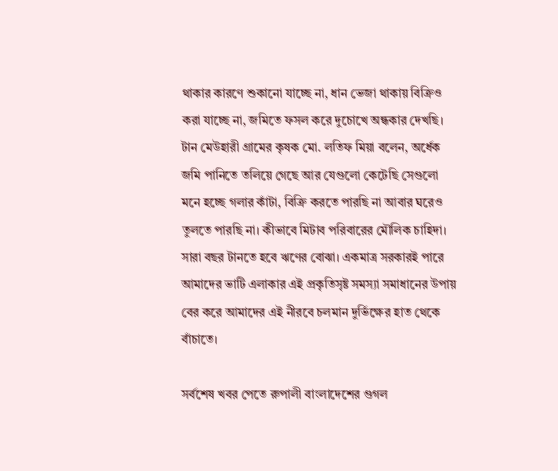থাকার কারণে শুকানো যাচ্ছে না, ধান ভেজা থাকায় বিক্রিও করা যাচ্ছে না, জমিতে ফসল করে দুচোখে অন্ধকার দেখছি।
টান মেউহারী গ্রামের কৃষক মো. লতিফ মিয়া বলেন, অর্ধেক জমি পানিতে তলিয়ে গেছে আর যেগুলো কেটেছি সেগুলো মনে হচ্ছে গলার কাঁটা, বিক্রি করতে পারছি না আবার ঘরেও তুলতে পারছি না। কীভাবে মিটাব পরিবারের মৌলিক চাহিদা। সারা বছর টানতে হবে ঋণের বোঝা। একমাত্র সরকারই পারে আমাদের ভাটি এলাকার এই প্রকৃতিসৃষ্ট সমস্যা সমাধানের উপায় বের করে আমাদের এই নীরবে চলমান দুর্ভিক্ষের হাত থেকে বাঁচাতে।

সর্বশেষ খবর পেতে রুপালী বাংলাদেশের গুগল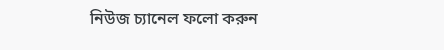নিউজ চ্যানেল ফলো করুন